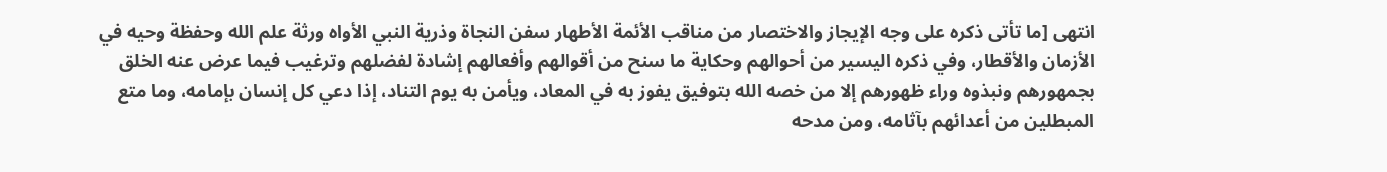انتهى [ما تأتى ذكره على وجه الإيجاز والاختصار من مناقب الأئمة الأطهار سفن النجاة وذرية النبي الأواه ورثة علم الله وحفظة وحيه في الأزمان والأقطار، وفي ذكره اليسير من أحوالهم وحكاية ما سنح من أقوالهم وأفعالهم إشادة لفضلهم وترغيب فيما عرض عنه الخلق بجمهورهم ونبذوه وراء ظهورهم إلا من خصه الله بتوفيق يفوز به في المعاد، ويأمن به يوم التناد، إذا دعي كل إنسان بإمامه، وما متع المبطلين من أعدائهم بآثامه، ومن مدحه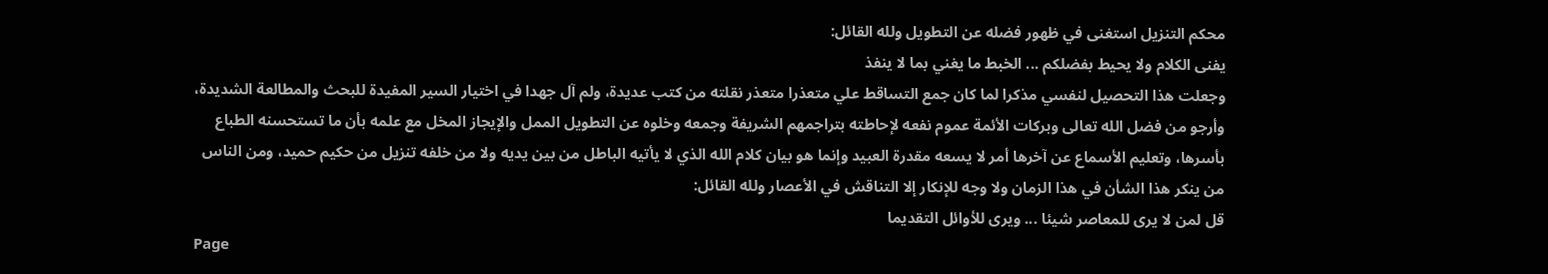محكم التنزيل استغنى في ظهور فضله عن التطويل ولله القائل:
يفنى الكلام ولا يحيط بفضلكم ... الخبط ما يغني بما لا ينفذ
وجعلت هذا التحصيل لنفسي مذكرا لما كان جمع التساقط علي متعذرا متعذر نقلته من كتب عديدة، ولم آل جهدا في اختيار السير المفيدة للبحث والمطالعة الشديدة، وأرجو من فضل الله تعالى وبركات الأئمة عموم نفعه لإحاطته بتراجمهم الشريفة وجمعه وخلوه عن التطويل الممل والإيجاز المخل مع علمه بأن ما تستحسنه الطباع بأسرها، وتعليم الأسماع عن آخرها أمر لا يسعه مقدرة العبيد وإنما هو بيان كلام الله الذي لا يأتيه الباطل من بين يديه ولا من خلفه تنزيل من حكيم حميد، ومن الناس من ينكر هذا الشأن في هذا الزمان ولا وجه للإنكار إلا التناقش في الأعصار ولله القائل:
قل لمن لا يرى للمعاصر شيئا ... ويرى للأوائل التقديما
Page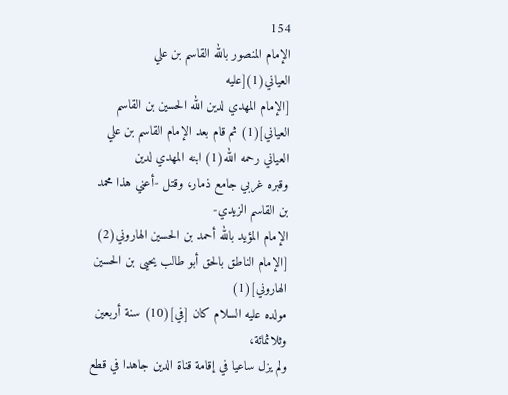154
الإمام المنصور بالله القاسم بن علي العياني(1)[عليه
[الإمام المهدي لدين الله الحسين بن القاسم العياني](1) ثم قام بعد الإمام القاسم بن علي العياني رحمه الله(1) ابنه المهدي لدين
وقبره غربي جامع ذمار، وقتل -أعني هذا محمد بن القاسم الزيدي-
الإمام المؤيد بالله أحمد بن الحسين الهاروني(2)
[الإمام الناطق بالحق أبو طالب يحيى بن الحسين الهاروني](1)
مولده عليه السلام كان [في](10) سنة أربعين وثلاثمائة،
ولم يزل ساعيا في إقامة قناة الدين جاهدا في قطع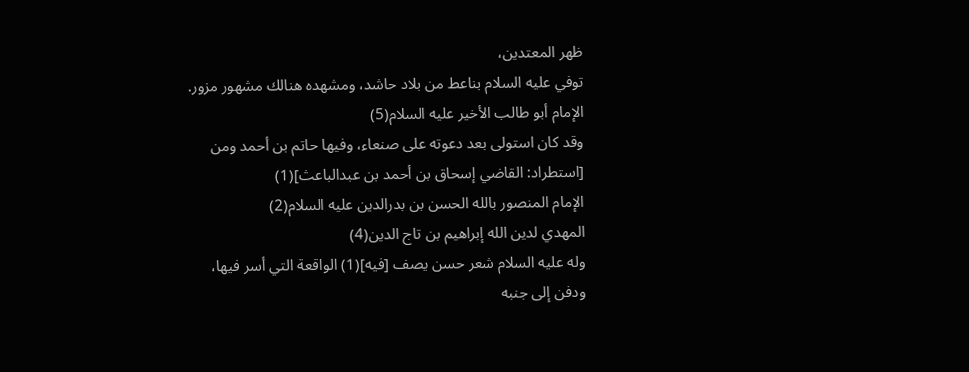ظهر المعتدين،
توفي عليه السلام بناعط من بلاد حاشد، ومشهده هنالك مشهور مزور.
الإمام أبو طالب الأخير عليه السلام(5)
وقد كان استولى بعد دعوته على صنعاء، وفيها حاتم بن أحمد ومن
[استطراد: القاضي إسحاق بن أحمد بن عبدالباعث](1)
الإمام المنصور بالله الحسن بن بدرالدين عليه السلام(2)
المهدي لدين الله إبراهيم بن تاج الدين(4)
وله عليه السلام شعر حسن يصف [فيه](1) الواقعة التي أسر فيها،
ودفن إلى جنبه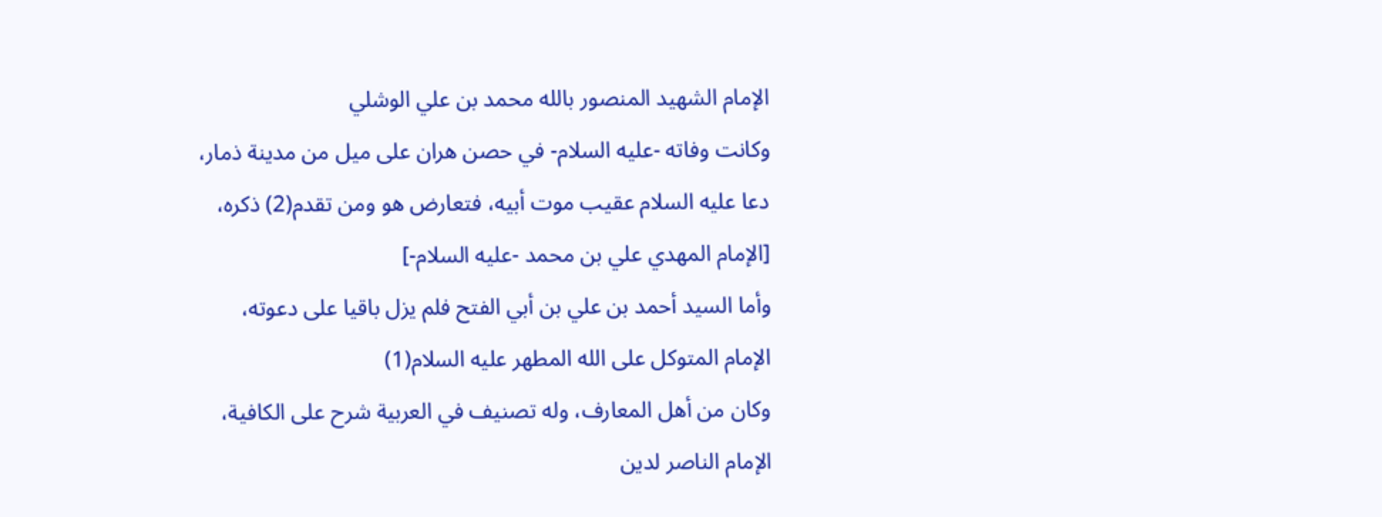الإمام الشهيد المنصور بالله محمد بن علي الوشلي
وكانت وفاته -عليه السلام- في حصن هران على ميل من مدينة ذمار،
دعا عليه السلام عقيب موت أبيه، فتعارض هو ومن تقدم(2) ذكره،
[الإمام المهدي علي بن محمد -عليه السلام-]
وأما السيد أحمد بن علي بن أبي الفتح فلم يزل باقيا على دعوته،
الإمام المتوكل على الله المطهر عليه السلام(1)
وكان من أهل المعارف، وله تصنيف في العربية شرح على الكافية،
الإمام الناصر لدين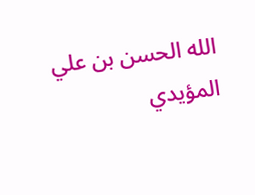الله الحسن بن علي المؤيدي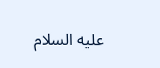عليه السلام